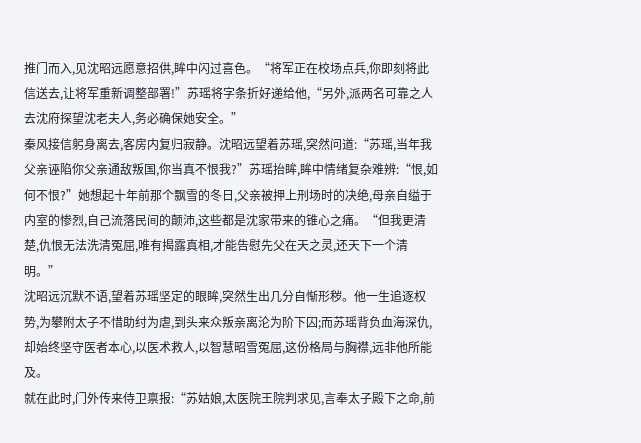推门而入,见沈昭远愿意招供,眸中闪过喜色。“将军正在校场点兵,你即刻将此信送去,让将军重新调整部署!”苏瑶将字条折好递给他,“另外,派两名可靠之人去沈府探望沈老夫人,务必确保她安全。”
秦风接信躬身离去,客房内复归寂静。沈昭远望着苏瑶,突然问道:“苏瑶,当年我父亲诬陷你父亲通敌叛国,你当真不恨我?”苏瑶抬眸,眸中情绪复杂难辨:“恨,如何不恨?”她想起十年前那个飘雪的冬日,父亲被押上刑场时的决绝,母亲自缢于内室的惨烈,自己流落民间的颠沛,这些都是沈家带来的锥心之痛。“但我更清楚,仇恨无法洗清冤屈,唯有揭露真相,才能告慰先父在天之灵,还天下一个清明。”
沈昭远沉默不语,望着苏瑶坚定的眼眸,突然生出几分自惭形秽。他一生追逐权势,为攀附太子不惜助纣为虐,到头来众叛亲离沦为阶下囚;而苏瑶背负血海深仇,却始终坚守医者本心,以医术救人,以智慧昭雪冤屈,这份格局与胸襟,远非他所能及。
就在此时,门外传来侍卫禀报:“苏姑娘,太医院王院判求见,言奉太子殿下之命,前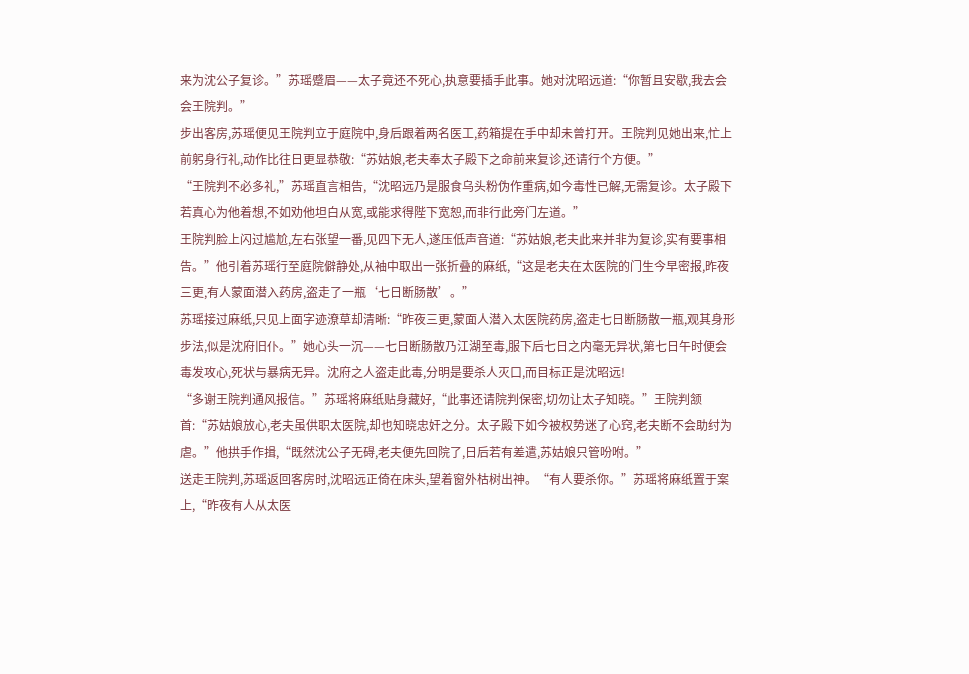来为沈公子复诊。”苏瑶蹙眉——太子竟还不死心,执意要插手此事。她对沈昭远道:“你暂且安歇,我去会会王院判。”
步出客房,苏瑶便见王院判立于庭院中,身后跟着两名医工,药箱提在手中却未曾打开。王院判见她出来,忙上前躬身行礼,动作比往日更显恭敬:“苏姑娘,老夫奉太子殿下之命前来复诊,还请行个方便。”
“王院判不必多礼,”苏瑶直言相告,“沈昭远乃是服食乌头粉伪作重病,如今毒性已解,无需复诊。太子殿下若真心为他着想,不如劝他坦白从宽,或能求得陛下宽恕,而非行此旁门左道。”
王院判脸上闪过尴尬,左右张望一番,见四下无人,遂压低声音道:“苏姑娘,老夫此来并非为复诊,实有要事相告。”他引着苏瑶行至庭院僻静处,从袖中取出一张折叠的麻纸,“这是老夫在太医院的门生今早密报,昨夜三更,有人蒙面潜入药房,盗走了一瓶‘七日断肠散’。”
苏瑶接过麻纸,只见上面字迹潦草却清晰:“昨夜三更,蒙面人潜入太医院药房,盗走七日断肠散一瓶,观其身形步法,似是沈府旧仆。”她心头一沉——七日断肠散乃江湖至毒,服下后七日之内毫无异状,第七日午时便会毒发攻心,死状与暴病无异。沈府之人盗走此毒,分明是要杀人灭口,而目标正是沈昭远!
“多谢王院判通风报信。”苏瑶将麻纸贴身藏好,“此事还请院判保密,切勿让太子知晓。”王院判颔首:“苏姑娘放心,老夫虽供职太医院,却也知晓忠奸之分。太子殿下如今被权势迷了心窍,老夫断不会助纣为虐。”他拱手作揖,“既然沈公子无碍,老夫便先回院了,日后若有差遣,苏姑娘只管吩咐。”
送走王院判,苏瑶返回客房时,沈昭远正倚在床头,望着窗外枯树出神。“有人要杀你。”苏瑶将麻纸置于案上,“昨夜有人从太医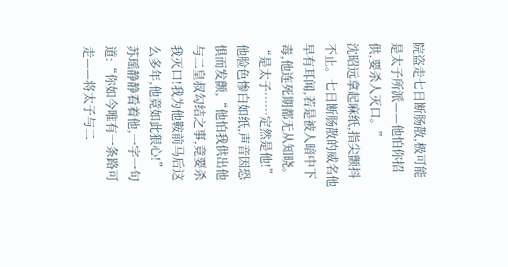院盗走七日断肠散,极可能是太子所派——他怕你招供,要杀人灭口。”
沈昭远拿起麻纸,指尖颤抖不止。七日断肠散的威名他早有耳闻,若是被人暗中下毒,他连死期都无从知晓。“是太子……定然是他!”他脸色惨白如纸,声音因恐惧而发颤,“他怕我供出他与二皇叔勾结之事,竟要杀我灭口!我为他鞍前马后这么多年,他竟如此狠心!”
苏瑶静静看着他,一字一句道:“你如今唯有一条路可走——将太子与二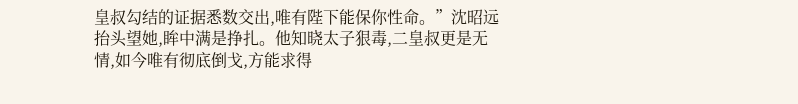皇叔勾结的证据悉数交出,唯有陛下能保你性命。”沈昭远抬头望她,眸中满是挣扎。他知晓太子狠毒,二皇叔更是无情,如今唯有彻底倒戈,方能求得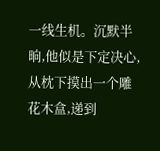一线生机。沉默半晌,他似是下定决心,从枕下摸出一个雕花木盒,递到